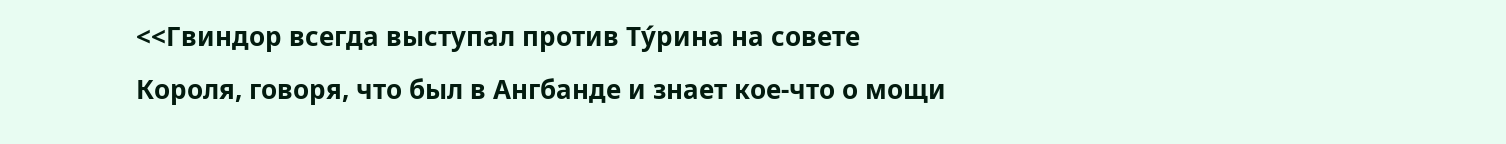<<Гвиндор всегда выступал против Тýрина на совете Короля, говоря, что был в Ангбанде и знает кое-что о мощи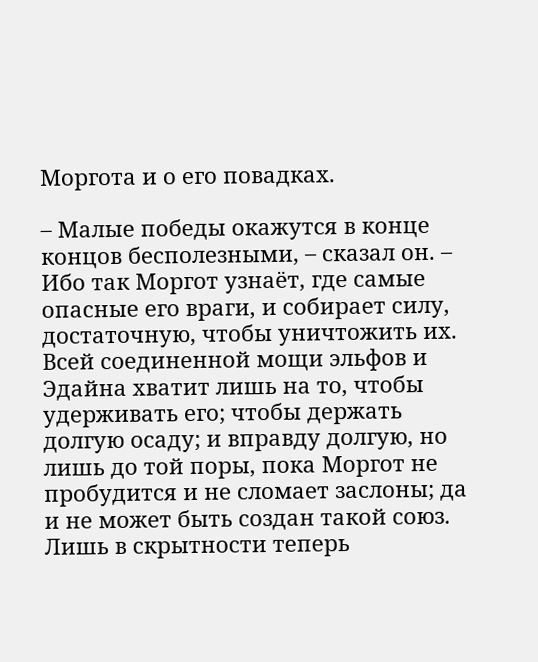Моргота и о его повадках.

– Малые победы окажутся в конце концов бесполезными, – сказал он. – Ибо так Моргот узнаёт, где самые опасные его враги, и собирает силу, достаточную, чтобы уничтожить их. Всей соединенной мощи эльфов и Эдайна хватит лишь на то, чтобы удерживать его; чтобы держать долгую осаду; и вправду долгую, но лишь до той поры, пока Моргот не пробудится и не сломает заслоны; да и не может быть создан такой союз. Лишь в скрытности теперь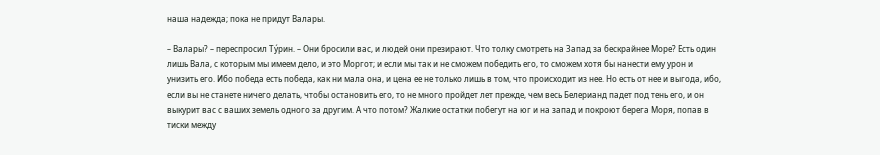наша надежда; пока не придут Валары.

– Валары? – переспросил Тýрин. – Они бросили вас, и людей они презирают. Что толку смотреть на Запад за бескрайнее Море? Есть один лишь Вала, с которым мы имеем дело, и это Моргот; и если мы так и не сможем победить его, то сможем хотя бы нанести ему урон и унизить его. Ибо победа есть победа, как ни мала она, и цена ее не только лишь в том, что происходит из нее. Но есть от нее и выгода, ибо, если вы не станете ничего делать, чтобы остановить его, то не много пройдет лет прежде, чем весь Белерианд падет под тень его, и он выкурит вас с ваших земель одного за другим. А что потом? Жалкие остатки побегут на юг и на запад и покроют берега Моря, попав в тиски между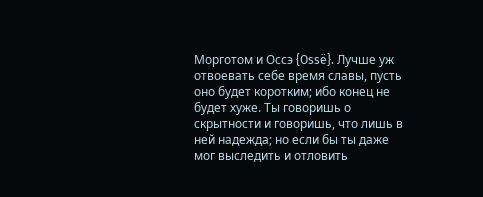Морготом и Оссэ {Ossë}. Лучше уж отвоевать себе время славы, пусть оно будет коротким; ибо конец не будет хуже. Ты говоришь о скрытности и говоришь, что лишь в ней надежда; но если бы ты даже мог выследить и отловить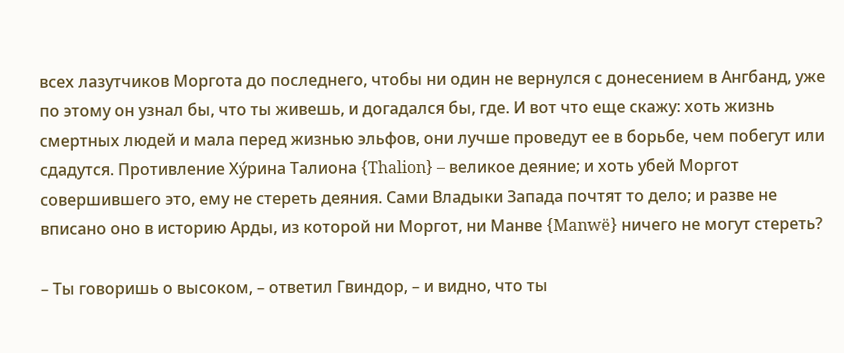всех лазутчиков Моргота до последнего, чтобы ни один не вернулся с донесением в Ангбанд, уже по этому он узнал бы, что ты живешь, и догадался бы, где. И вот что еще скажу: хоть жизнь смертных людей и мала перед жизнью эльфов, они лучше проведут ее в борьбе, чем побегут или сдадутся. Противление Хýрина Талиона {Thalion} – великое деяние; и хоть убей Моргот совершившего это, ему не стереть деяния. Сами Владыки Запада почтят то дело; и разве не вписано оно в историю Арды, из которой ни Моргот, ни Манве {Manwë} ничего не могут стереть?

– Ты говоришь о высоком, – ответил Гвиндор, – и видно, что ты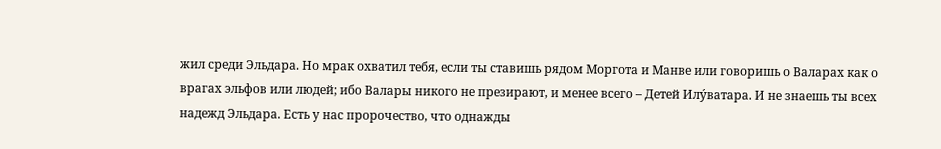жил среди Эльдара. Но мрак охватил тебя, если ты ставишь рядом Моргота и Манве или говоришь о Валарах как о врагах эльфов или людей; ибо Валары никого не презирают, и менее всего – Детей Илýватара. И не знаешь ты всех надежд Эльдара. Есть у нас пророчество, что однажды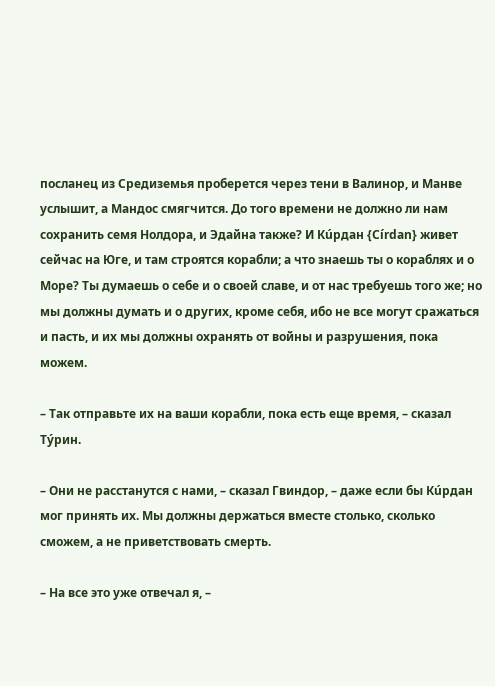посланец из Средиземья проберется через тени в Валинор, и Манве услышит, а Мандос смягчится. До того времени не должно ли нам сохранить семя Нолдора, и Эдайна также? И Кúрдан {Círdan} живет сейчас на Юге, и там строятся корабли; а что знаешь ты о кораблях и о Море? Ты думаешь о себе и о своей славе, и от нас требуешь того же; но мы должны думать и о других, кроме себя, ибо не все могут сражаться и пасть, и их мы должны охранять от войны и разрушения, пока можем.

– Так отправьте их на ваши корабли, пока есть еще время, – сказал Тýрин.

– Они не расстанутся с нами, – сказал Гвиндор, – даже если бы Кúрдан мог принять их. Мы должны держаться вместе столько, сколько сможем, а не приветствовать смерть.

– На все это уже отвечал я, –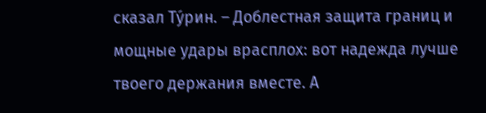сказал Тýрин. – Доблестная защита границ и мощные удары врасплох: вот надежда лучше твоего держания вместе. А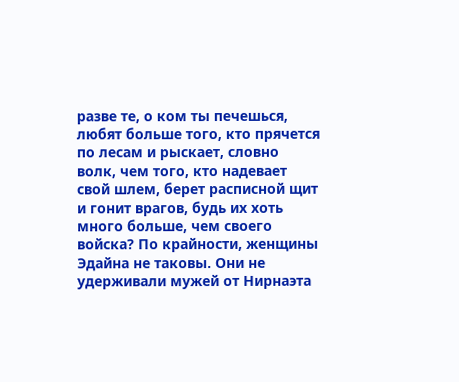разве те, о ком ты печешься, любят больше того, кто прячется по лесам и рыскает, словно волк, чем того, кто надевает свой шлем, берет расписной щит и гонит врагов, будь их хоть много больше, чем своего войска? По крайности, женщины Эдайна не таковы. Они не удерживали мужей от Нирнаэта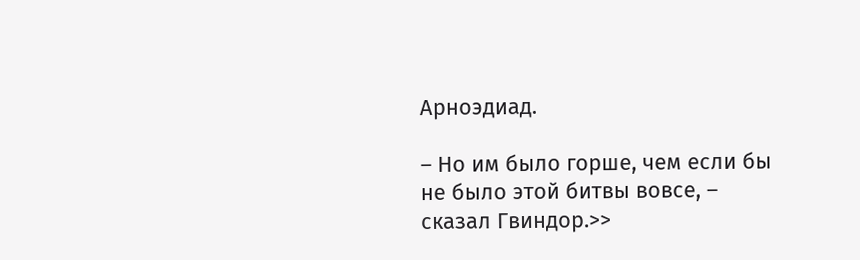Арноэдиад.

– Но им было горше, чем если бы не было этой битвы вовсе, – сказал Гвиндор.>>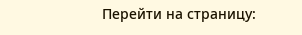Перейти на страницу: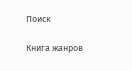Поиск

Книга жанров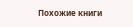Похожие книги